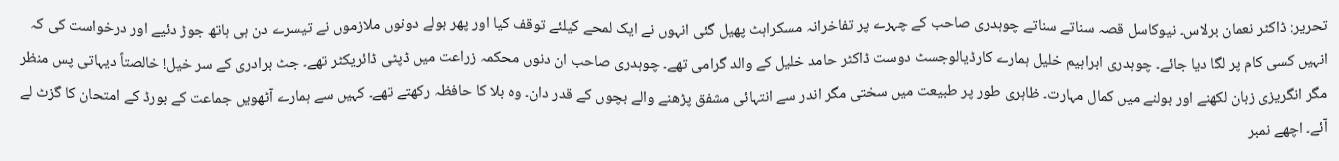تحریر: ڈاکٹر نعمان برلاس۔ نیوکاسل قصہ سناتے سناتے چوہدری صاحب کے چہرے پر تفاخرانہ مسکراہٹ پھیل گئی انہوں نے ایک لمحے کیلئے توقف کیا اور پھر بولے دونوں ملازموں نے تیسرے دن ہی ہاتھ جوڑ دئیے اور درخواست کی کہ انہیں کسی کام پر لگا دیا جائے۔ چوہدری ابراہیم خلیل ہمارے کارڈیالوجسٹ دوست ڈاکٹر حامد خلیل کے والد گرامی تھے۔ چوہدری صاحب ان دنوں محکمہ زراعت میں ڈپٹی ڈائریکٹر تھے۔ جٹ برادری کے سر خیل! خالصتاً دیہاتی پس منظر مگر انگریزی زبان لکھنے اور بولنے میں کمال مہارت۔ ظاہری طور پر طبیعت میں سختی مگر اندر سے انتہائی مشفق پڑھنے والے بچوں کے قدر دان۔ وہ بلا کا حافظہ رکھتے تھے۔ کہیں سے ہمارے آٹھویں جماعت کے بورڈ کے امتحان کا گزٹ لے آئے۔ اچھے نمبر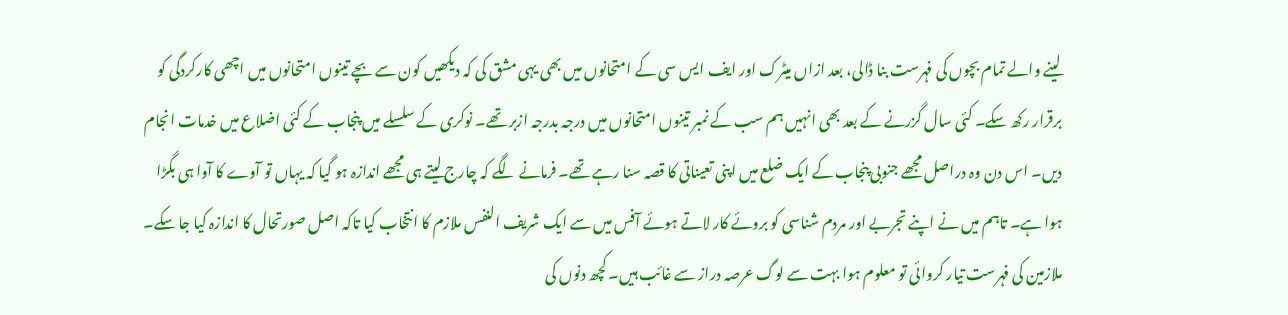لینے والے تمام بچوں کی فہرست بنا ڈالی، بعد ازاں میٹرک اور ایف ایس سی کے امتحانوں میں بھی یہی مشق کی کہ دیکھیں کون سے بچے تینوں امتحانوں میں اچھی کارکردگی کو برقرار رکھ سکے۔ کئی سال گزرنے کے بعد بھی انہیں ہم سب کے نمبر تینوں امتحانوں میں درجہ بدرجہ ازبر تھے۔ نوکری کے سلسلے میں پنجاب کے کئی اضلاع میں خدمات انجام دیں۔ اس دن وہ دراصل مجھے جنوبی پنجاب کے ایک ضلع میں اپنی تعیناتی کا قصہ سنا رہے تھے۔ فرمانے لگے کہ چارج لیتے ہی مجھے اندازہ ہو گیا کہ یہاں تو آوے کا آوا ہی بگڑا ہوا ہے۔ تاہم میں نے اپنے تجربے اور مردم شناسی کو بروئے کار لاتے ہوئے آفس میں سے ایک شریف النفس ملازم کا انتخاب کیا تاکہ اصل صورتحال کا اندازہ کیا جا سکے۔ ملازمین کی فہرست تیار کروائی تو معلوم ہوا بہت سے لوگ عرصہ دراز سے غائب ہیں۔ کچھ دنوں کی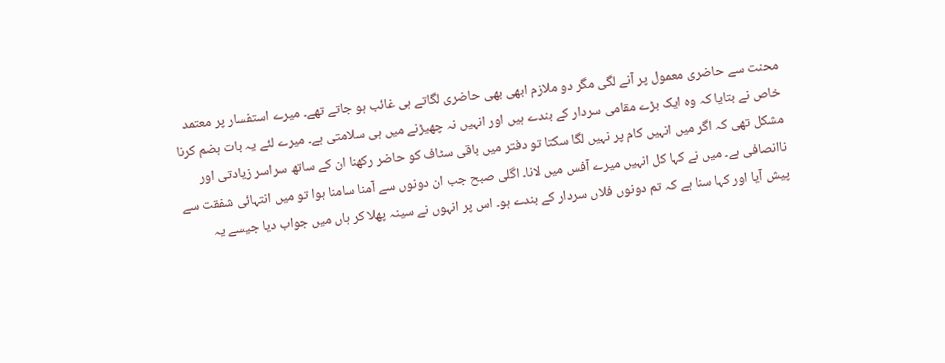محنت سے حاضری معمول پر آنے لگی مگر دو ملازم ابھی بھی حاضری لگاتے ہی غائب ہو جاتے تھے۔ میرے استفسار پر معتمد خاص نے بتایا کہ وہ ایک بڑے مقامی سردار کے بندے ہیں اور انہیں نہ چھیڑنے میں ہی سلامتی ہے۔ میرے لئے یہ بات ہضم کرنا مشکل تھی کہ اگر میں انہیں کام پر نہیں لگا سکتا تو دفتر میں باقی سٹاف کو حاضر رکھنا ان کے ساتھ سراسر زیادتی اور ناانصافی ہے۔ میں نے کہا کل انہیں میرے آفس میں لانا۔ اگلی صبح جب ان دونوں سے آمنا سامنا ہوا تو میں انتہائی شفقت سے پیش آیا اور کہا سنا ہے کہ تم دونوں فلاں سردار کے بندے ہو۔ اس پر انہوں نے سینہ پھلا کر ہاں میں جواب دیا جیسے یہ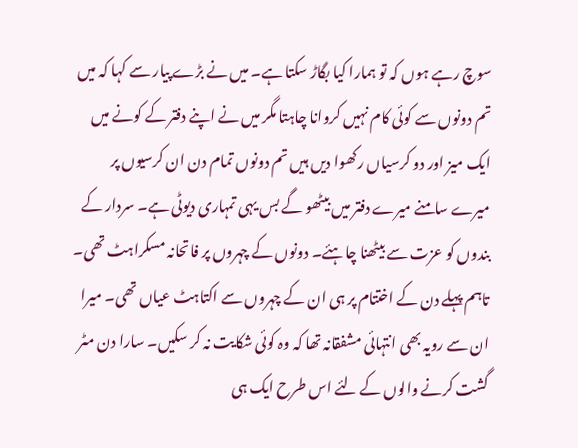سوچ رہے ہوں کہ تو ہمارا کیا بگاڑ سکتا ہے۔ میں نے بڑے پیار سے کہا کہ میں تم دونوں سے کوئی کام نہیں کروانا چاہتا مگر میں نے اپنے دفتر کے کونے میں ایک میز اور دو کرسیاں رکھوا دیں ہیں تم دونوں تمام دن ان کرسیوں پر میرے سامنے میرے دفتر میں بیٹھو گے بس یہی تمہاری دیوٹی ہے۔ سردار کے بندوں کو عزت سے بیٹھنا چاہئے۔ دونوں کے چہروں پر فاتحانہ مسکراہٹ تھی۔ تاہم پہلے دن کے اختتام پر ہی ان کے چہروں سے اکتاہٹ عیاں تھی۔ میرا ان سے رویہ بھی انتہائی مشفقانہ تھا کہ وہ کوئی شکایت نہ کر سکیں۔ سارا دن مٹر گشت کرنے والوں کے لئے اس طرح ایک ہی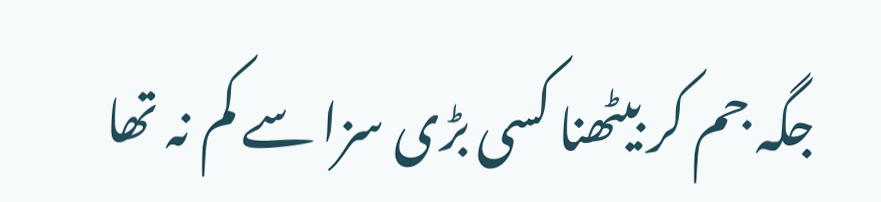جگہ جم کر بیٹھنا کسی بڑی سزا سے کم نہ تھا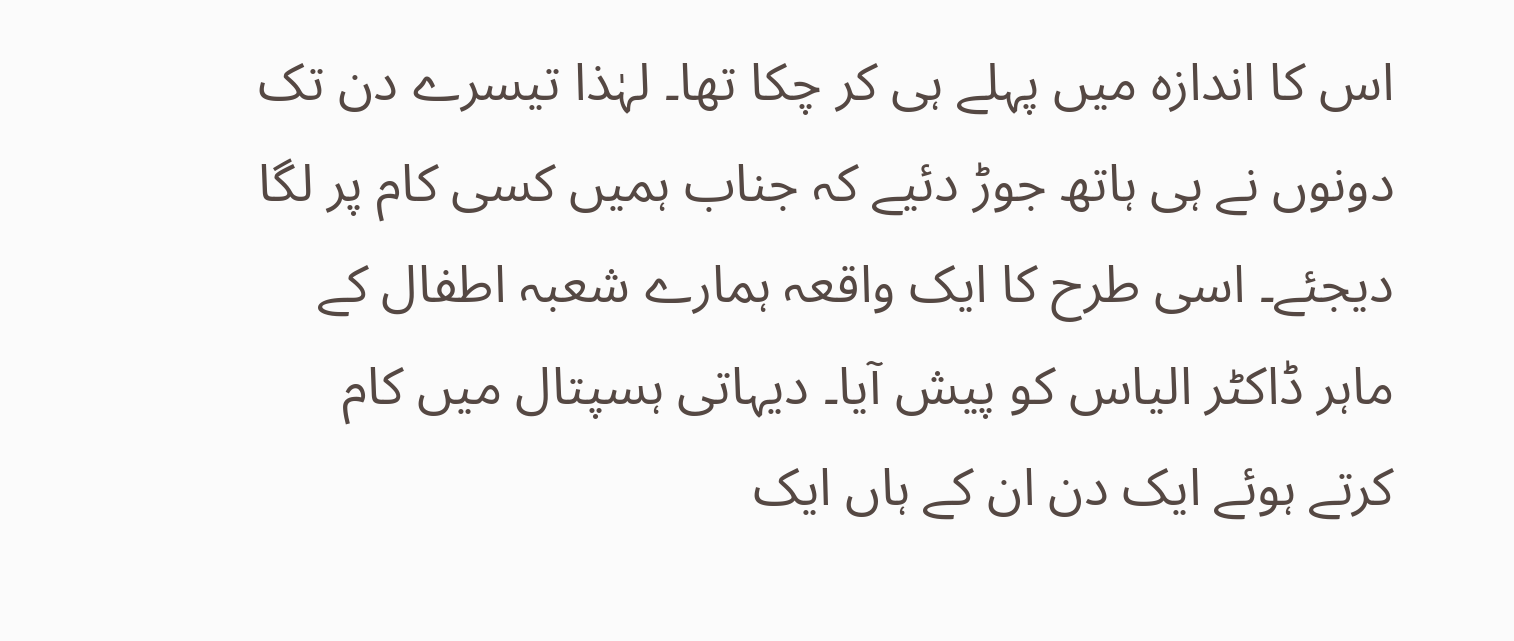اس کا اندازہ میں پہلے ہی کر چکا تھا۔ لہٰذا تیسرے دن تک دونوں نے ہی ہاتھ جوڑ دئیے کہ جناب ہمیں کسی کام پر لگا دیجئے۔ اسی طرح کا ایک واقعہ ہمارے شعبہ اطفال کے ماہر ڈاکٹر الیاس کو پیش آیا۔ دیہاتی ہسپتال میں کام کرتے ہوئے ایک دن ان کے ہاں ایک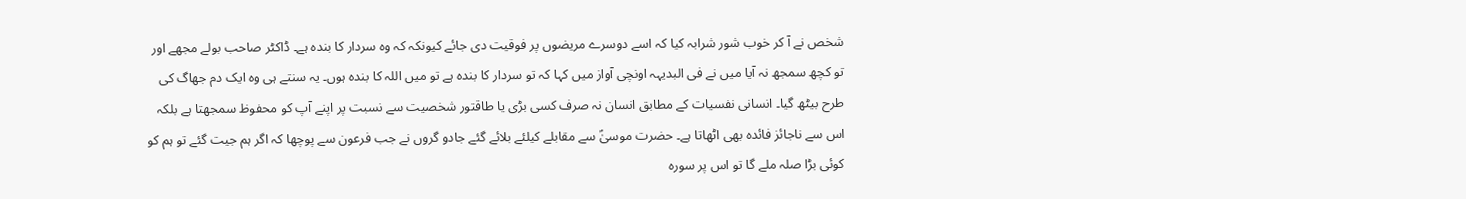شخص نے آ کر خوب شور شرابہ کیا کہ اسے دوسرے مریضوں پر فوقیت دی جائے کیونکہ کہ وہ سردار کا بندہ ہے۔ ڈاکٹر صاحب بولے مجھے اور تو کچھ سمجھ نہ آیا میں نے فی البدیہہ اونچی آواز میں کہا کہ تو سردار کا بندہ ہے تو میں اللہ کا بندہ ہوں۔ یہ سنتے ہی وہ ایک دم جھاگ کی طرح بیٹھ گیا۔ انسانی نفسیات کے مطابق انسان نہ صرف کسی بڑی یا طاقتور شخصیت سے نسبت پر اپنے آپ کو محفوظ سمجھتا ہے بلکہ اس سے ناجائز فائدہ بھی اٹھاتا ہے۔ حضرت موسیٰؑ سے مقابلے کیلئے بلائے گئے جادو گروں نے جب فرعون سے پوچھا کہ اگر ہم جیت گئے تو ہم کو کوئی بڑا صلہ ملے گا تو اس پر سورہ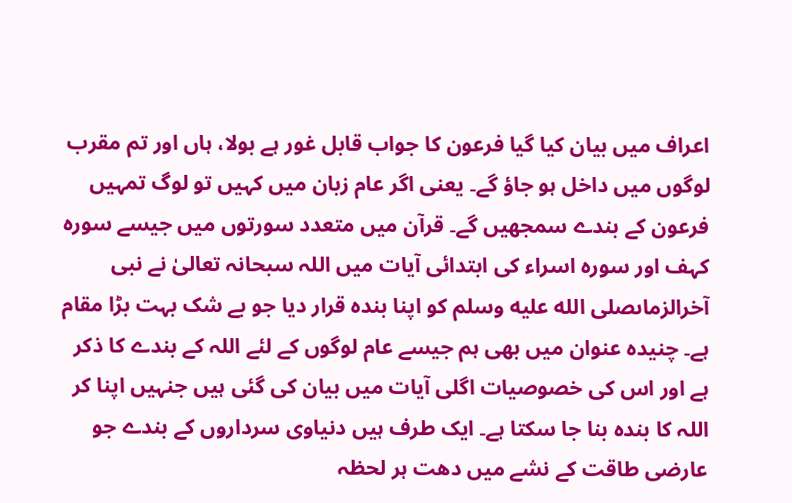اعراف میں بیان کیا گیا فرعون کا جواب قابل غور ہے بولا، ہاں اور تم مقرب لوگوں میں داخل ہو جاؤ گے۔ یعنی اگر عام زبان میں کہیں تو لوگ تمہیں فرعون کے بندے سمجھیں گے۔ قرآن میں متعدد سورتوں میں جیسے سورہ کہف اور سورہ اسراء کی ابتدائی آیات میں اللہ سبحانہ تعالیٰ نے نبی آخرالزماںصلى الله عليه وسلم کو اپنا بندہ قرار دیا جو بے شک بہت بڑا مقام ہے۔ چنیدہ عنوان میں بھی ہم جیسے عام لوگوں کے لئے اللہ کے بندے کا ذکر ہے اور اس کی خصوصیات اگلی آیات میں بیان کی گئی ہیں جنہیں اپنا کر اللہ کا بندہ بنا جا سکتا ہے۔ ایک طرف ہیں دنیاوی سرداروں کے بندے جو عارضی طاقت کے نشے میں دھت ہر لحظہ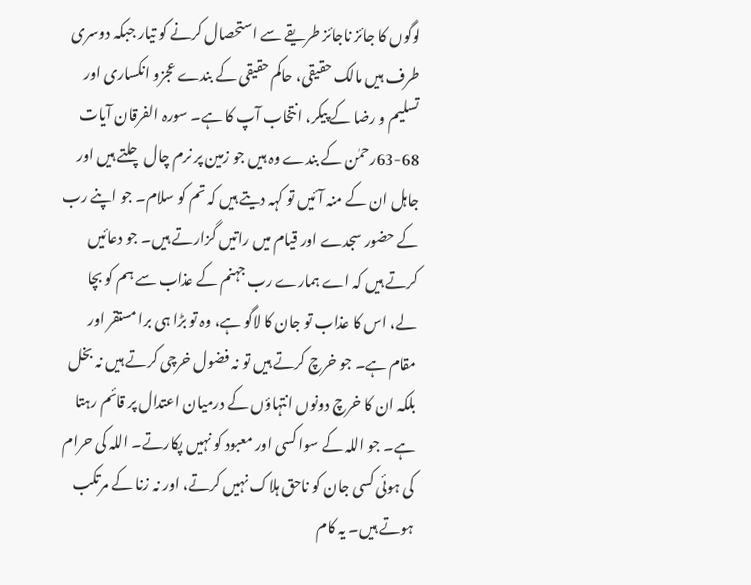لوگوں کا جائز ناجائز طریقے سے استحصال کرنے کو تیار جبکہ دوسری طرف ہیں مالک حقیقی، حاکم حقیقی کے بندے عجزو انکساری اور تسلیم و رضا کے پیکر، انتخاب آپ کا ہے۔ سورہ الفرقان آیات 68-63رحمٰن کے بندے وہ ہیں جو زمین پر نرم چال چلتے ہیں اور جاہل ان کے منہ آئیں تو کہہ دیتے ہیں کہ تم کو سلام۔ جو اپنے رب کے حضور سجدے اور قیام میں راتیں گزارتے ہیں۔ جو دعائیں کرتے ہیں کہ اے ہمارے رب جہنم کے عذاب سے ہم کو بچا لے، اس کا عذاب تو جان کا لاگو ہے، وہ تو بڑا ہی برا مستقر اور مقام ہے۔ جو خرچ کرتے ہیں تو نہ فضول خرچی کرتے ہیں نہ بخل بلکہ ان کا خرچ دونوں انتہاؤں کے درمیان اعتدال پر قائم رہتا ہے۔ جو اللہ کے سوا کسی اور معبود کو نہیں پکارتے۔ اللہ کی حرام کی ہوئی کسی جان کو ناحق ہلاک نہیں کرتے، اور نہ زنا کے مرتکب ہوتے ہیں۔ یہ کام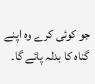جو کوئی کرے وہ اپنے گناہ کا بدلہ پائے گا۔